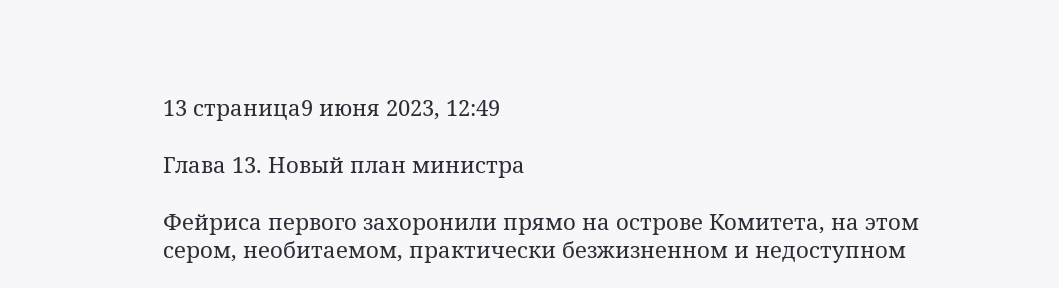13 страница9 июня 2023, 12:49

Глава 13. Новый план министра

Фейриса первого захоронили прямо на острове Комитета, на этом сером, необитаемом, практически безжизненном и недоступном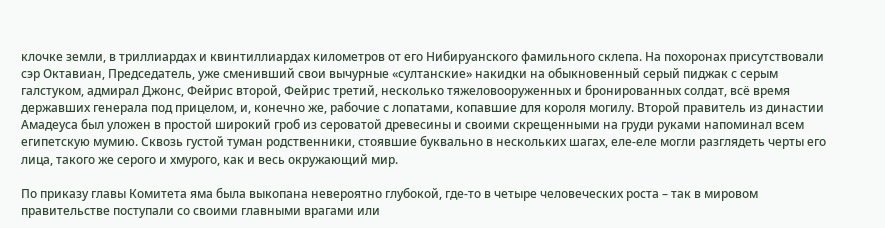клочке земли, в триллиардах и квинтиллиардах километров от его Нибируанского фамильного склепа. На похоронах присутствовали сэр Октавиан, Председатель, уже сменивший свои вычурные «султанские» накидки на обыкновенный серый пиджак с серым галстуком, адмирал Джонс, Фейрис второй, Фейрис третий, несколько тяжеловооруженных и бронированных солдат, всё время державших генерала под прицелом, и, конечно же, рабочие с лопатами, копавшие для короля могилу. Второй правитель из династии Амадеуса был уложен в простой широкий гроб из сероватой древесины и своими скрещенными на груди руками напоминал всем египетскую мумию. Сквозь густой туман родственники, стоявшие буквально в нескольких шагах, еле-еле могли разглядеть черты его лица, такого же серого и хмурого, как и весь окружающий мир.

По приказу главы Комитета яма была выкопана невероятно глубокой, где-то в четыре человеческих роста – так в мировом правительстве поступали со своими главными врагами или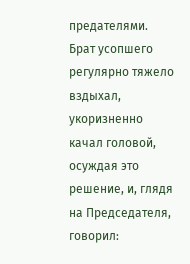предателями. Брат усопшего регулярно тяжело вздыхал, укоризненно качал головой, осуждая это решение, и, глядя на Председателя, говорил: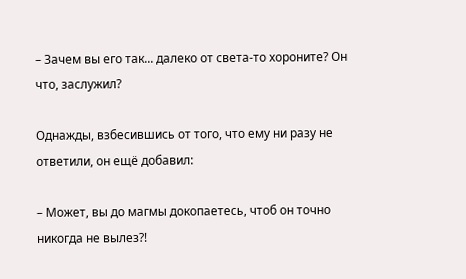– Зачем вы его так... далеко от света-то хороните? Он что, заслужил?

Однажды, взбесившись от того, что ему ни разу не ответили, он ещё добавил:

– Может, вы до магмы докопаетесь, чтоб он точно никогда не вылез?!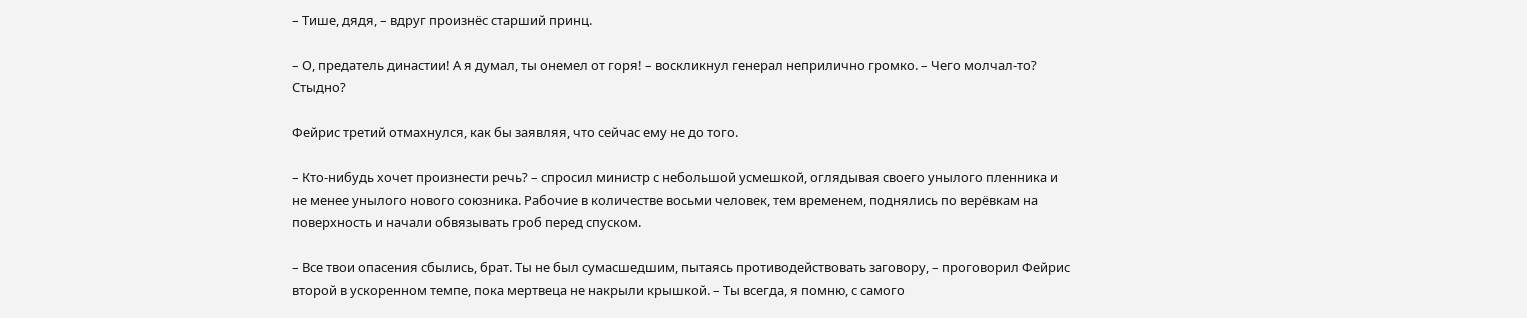– Тише, дядя, – вдруг произнёс старший принц.

– О, предатель династии! А я думал, ты онемел от горя! – воскликнул генерал неприлично громко. – Чего молчал-то? Стыдно?

Фейрис третий отмахнулся, как бы заявляя, что сейчас ему не до того.

– Кто-нибудь хочет произнести речь? – спросил министр с небольшой усмешкой, оглядывая своего унылого пленника и не менее унылого нового союзника. Рабочие в количестве восьми человек, тем временем, поднялись по верёвкам на поверхность и начали обвязывать гроб перед спуском.

– Все твои опасения сбылись, брат. Ты не был сумасшедшим, пытаясь противодействовать заговору, – проговорил Фейрис второй в ускоренном темпе, пока мертвеца не накрыли крышкой. – Ты всегда, я помню, с самого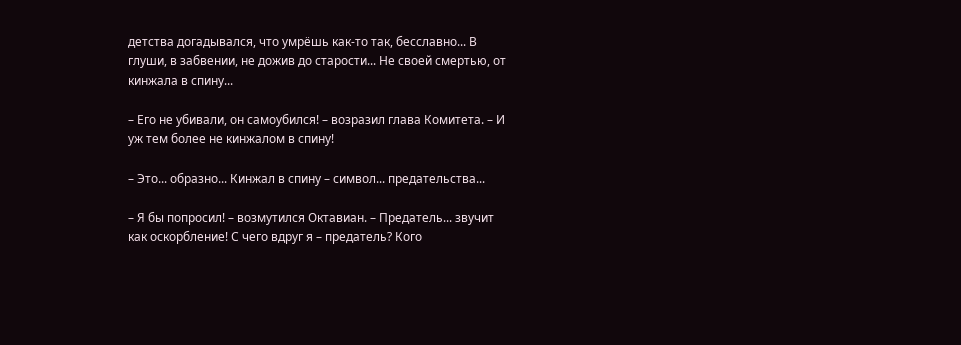детства догадывался, что умрёшь как-то так, бесславно... В глуши, в забвении, не дожив до старости... Не своей смертью, от кинжала в спину...

– Его не убивали, он самоубился! – возразил глава Комитета. – И уж тем более не кинжалом в спину!

– Это... образно... Кинжал в спину – символ... предательства...

– Я бы попросил! – возмутился Октавиан. – Предатель... звучит как оскорбление! С чего вдруг я – предатель? Кого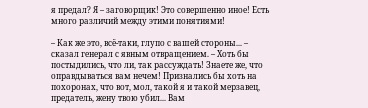я предал? Я – заговорщик! Это совершенно иное! Есть много различий между этими понятиями!

– Как же это, всё-таки, глупо с вашей стороны... – сказал генерал с явным отвращением. – Хоть бы постыдились, что ли, так рассуждать! Знаете же, что оправдываться вам нечем! Признались бы хоть на похоронах, что вот, мол, такой я и такой мерзавец, предатель, жену твою убил... Вам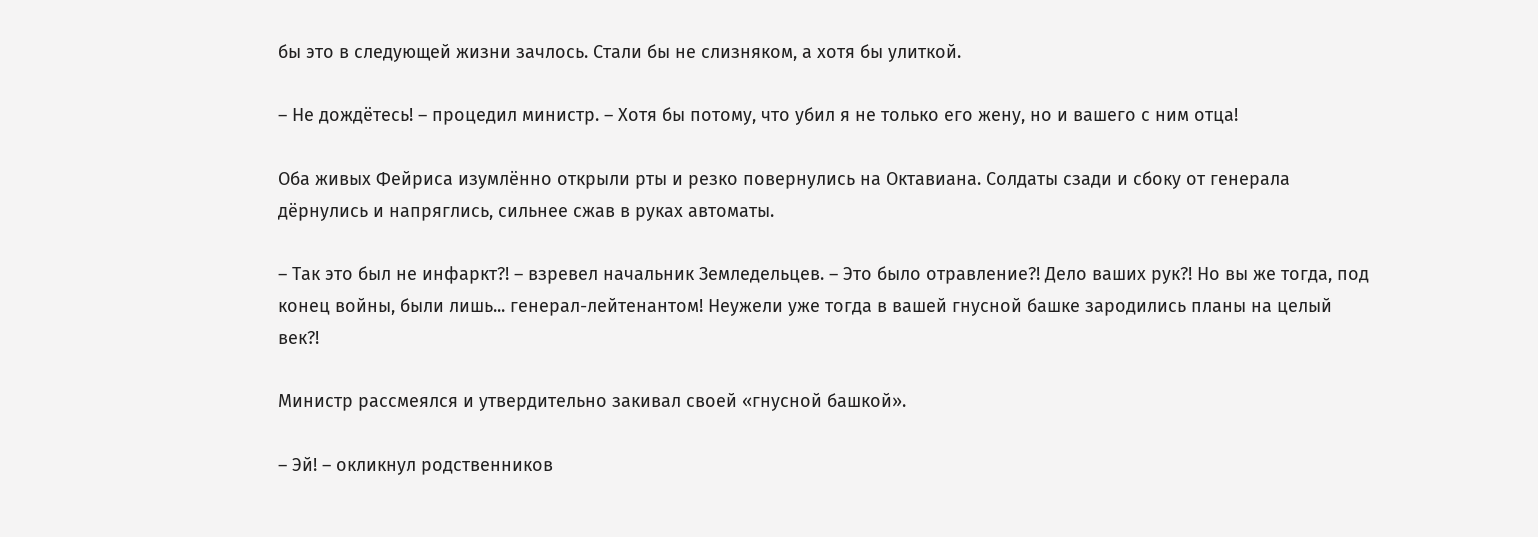бы это в следующей жизни зачлось. Стали бы не слизняком, а хотя бы улиткой.

– Не дождётесь! – процедил министр. – Хотя бы потому, что убил я не только его жену, но и вашего с ним отца!

Оба живых Фейриса изумлённо открыли рты и резко повернулись на Октавиана. Солдаты сзади и сбоку от генерала дёрнулись и напряглись, сильнее сжав в руках автоматы.

– Так это был не инфаркт?! – взревел начальник Земледельцев. – Это было отравление?! Дело ваших рук?! Но вы же тогда, под конец войны, были лишь... генерал-лейтенантом! Неужели уже тогда в вашей гнусной башке зародились планы на целый век?!

Министр рассмеялся и утвердительно закивал своей «гнусной башкой».

– Эй! – окликнул родственников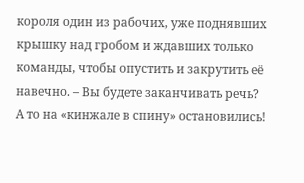короля один из рабочих, уже поднявших крышку над гробом и ждавших только команды, чтобы опустить и закрутить её навечно. – Вы будете заканчивать речь? А то на «кинжале в спину» остановились!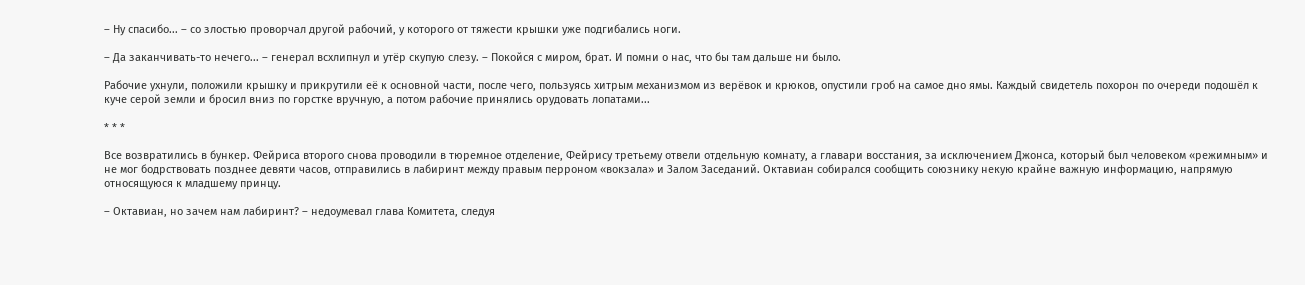– Ну спасибо... – со злостью проворчал другой рабочий, у которого от тяжести крышки уже подгибались ноги.

– Да заканчивать-то нечего... – генерал всхлипнул и утёр скупую слезу. – Покойся с миром, брат. И помни о нас, что бы там дальше ни было.

Рабочие ухнули, положили крышку и прикрутили её к основной части, после чего, пользуясь хитрым механизмом из верёвок и крюков, опустили гроб на самое дно ямы. Каждый свидетель похорон по очереди подошёл к куче серой земли и бросил вниз по горстке вручную, а потом рабочие принялись орудовать лопатами...

* * *

Все возвратились в бункер. Фейриса второго снова проводили в тюремное отделение, Фейрису третьему отвели отдельную комнату, а главари восстания, за исключением Джонса, который был человеком «режимным» и не мог бодрствовать позднее девяти часов, отправились в лабиринт между правым перроном «вокзала» и Залом Заседаний. Октавиан собирался сообщить союзнику некую крайне важную информацию, напрямую относящуюся к младшему принцу.

– Октавиан, но зачем нам лабиринт? – недоумевал глава Комитета, следуя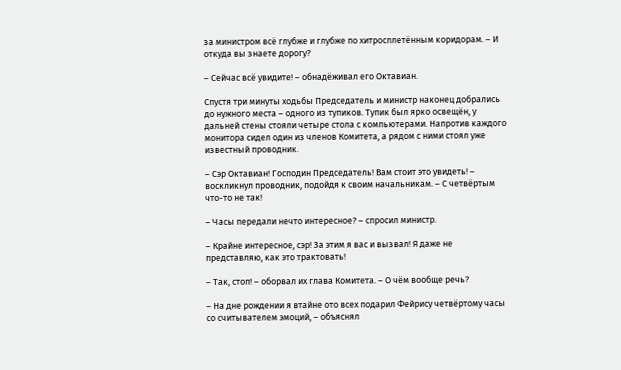за министром всё глубже и глубже по хитросплетённым коридорам. – И откуда вы знаете дорогу?

– Сейчас всё увидите! – обнадёживал его Октавиан.

Спустя три минуты ходьбы Председатель и министр наконец добрались до нужного места – одного из тупиков. Тупик был ярко освещён, у дальней стены стояли четыре стола с компьютерами. Напротив каждого монитора сидел один из членов Комитета, а рядом с ними стоял уже известный проводник.

– Сэр Октавиан! Господин Председатель! Вам стоит это увидеть! – воскликнул проводник, подойдя к своим начальникам. – С четвёртым что-то не так!

– Часы передали нечто интересное? – спросил министр.

– Крайне интересное, сэр! За этим я вас и вызвал! Я даже не представляю, как это трактовать!

– Так, стоп! – оборвал их глава Комитета. – О чём вообще речь?

– На дне рождении я втайне ото всех подарил Фейрису четвёртому часы со считывателем эмоций, – объяснял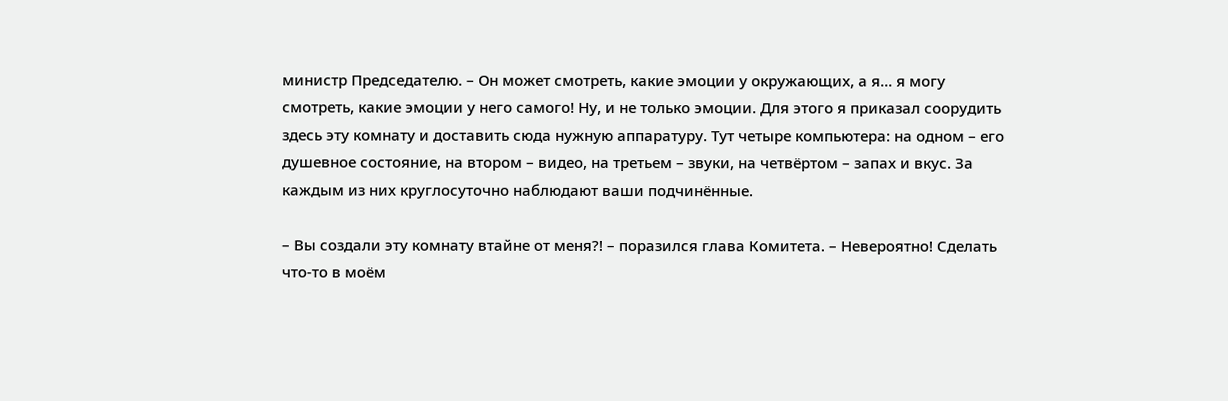министр Председателю. – Он может смотреть, какие эмоции у окружающих, а я... я могу смотреть, какие эмоции у него самого! Ну, и не только эмоции. Для этого я приказал соорудить здесь эту комнату и доставить сюда нужную аппаратуру. Тут четыре компьютера: на одном – его душевное состояние, на втором – видео, на третьем – звуки, на четвёртом – запах и вкус. За каждым из них круглосуточно наблюдают ваши подчинённые.

– Вы создали эту комнату втайне от меня?! – поразился глава Комитета. – Невероятно! Сделать что-то в моём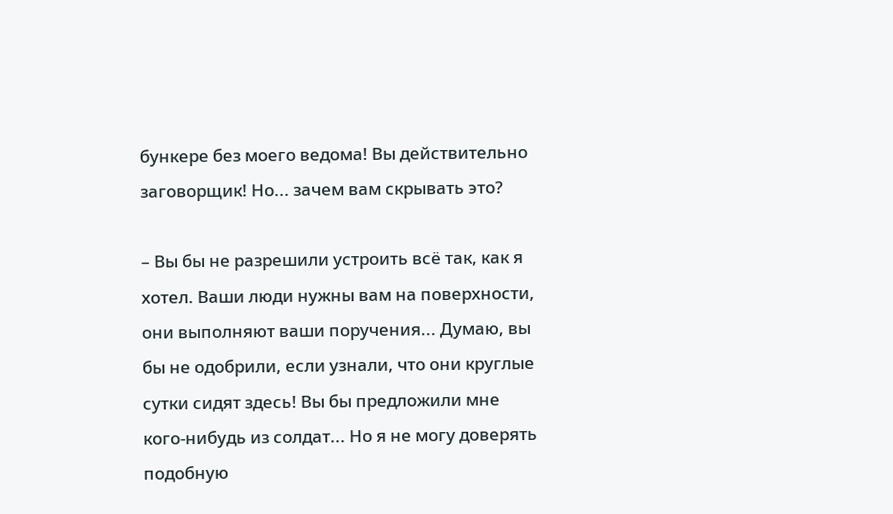бункере без моего ведома! Вы действительно заговорщик! Но... зачем вам скрывать это?

– Вы бы не разрешили устроить всё так, как я хотел. Ваши люди нужны вам на поверхности, они выполняют ваши поручения... Думаю, вы бы не одобрили, если узнали, что они круглые сутки сидят здесь! Вы бы предложили мне кого-нибудь из солдат... Но я не могу доверять подобную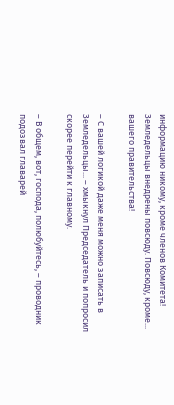информацию никому, кроме членов Комитета! Земледельцы внедрены повсюду. Повсюду, кроме... вашего правительства!

– С вашей логикой даже меня можно записать в Земледельцы... – хмыкнул Председатель и попросил скорее перейти к главному.

– В общем, вот, господа, полюбуйтесь, – проводник подозвал главарей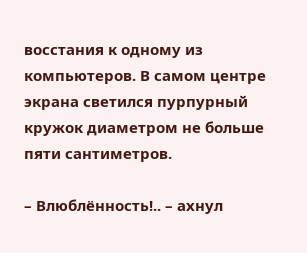восстания к одному из компьютеров. В самом центре экрана светился пурпурный кружок диаметром не больше пяти сантиметров.

– Влюблённость!.. – ахнул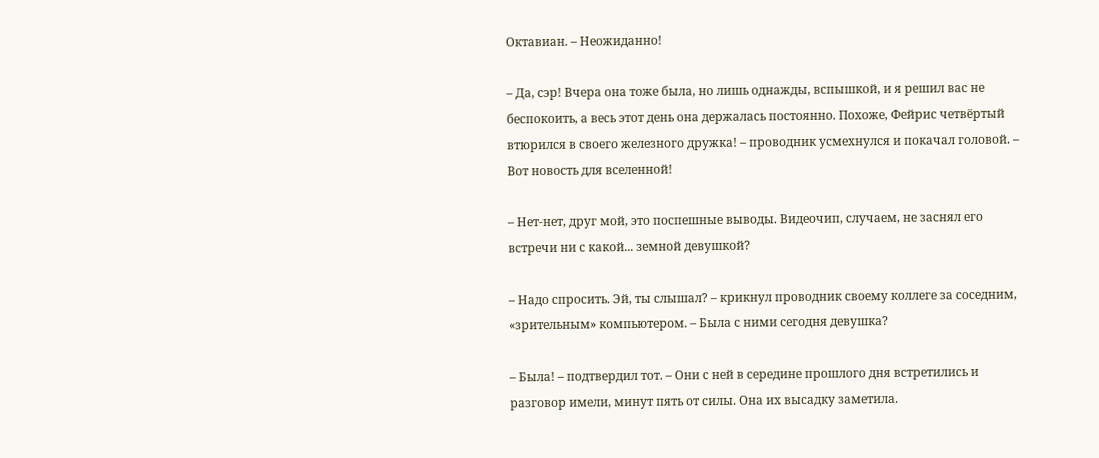Октавиан. – Неожиданно!

– Да, сэр! Вчера она тоже была, но лишь однажды, вспышкой, и я решил вас не беспокоить, а весь этот день она держалась постоянно. Похоже, Фейрис четвёртый втюрился в своего железного дружка! – проводник усмехнулся и покачал головой. – Вот новость для вселенной!

– Нет-нет, друг мой, это поспешные выводы. Видеочип, случаем, не заснял его встречи ни с какой... земной девушкой?

– Надо спросить. Эй, ты слышал? – крикнул проводник своему коллеге за соседним, «зрительным» компьютером. – Была с ними сегодня девушка?

– Была! – подтвердил тот. – Они с ней в середине прошлого дня встретились и разговор имели, минут пять от силы. Она их высадку заметила.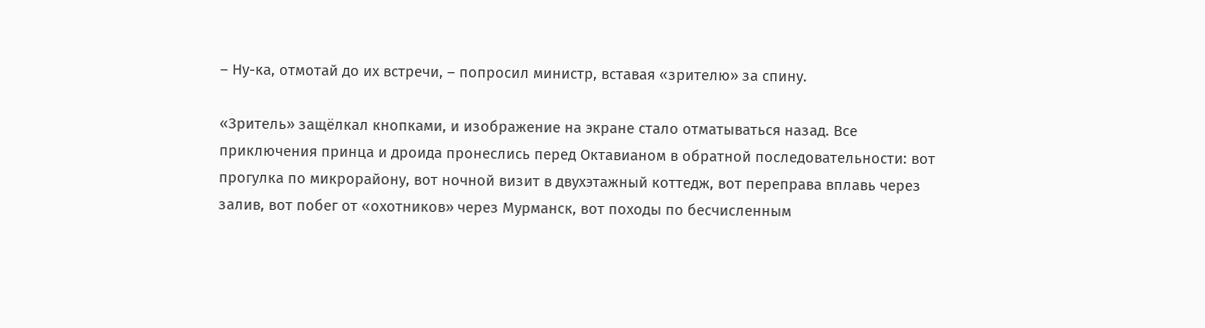– Ну-ка, отмотай до их встречи, – попросил министр, вставая «зрителю» за спину.

«Зритель» защёлкал кнопками, и изображение на экране стало отматываться назад. Все приключения принца и дроида пронеслись перед Октавианом в обратной последовательности: вот прогулка по микрорайону, вот ночной визит в двухэтажный коттедж, вот переправа вплавь через залив, вот побег от «охотников» через Мурманск, вот походы по бесчисленным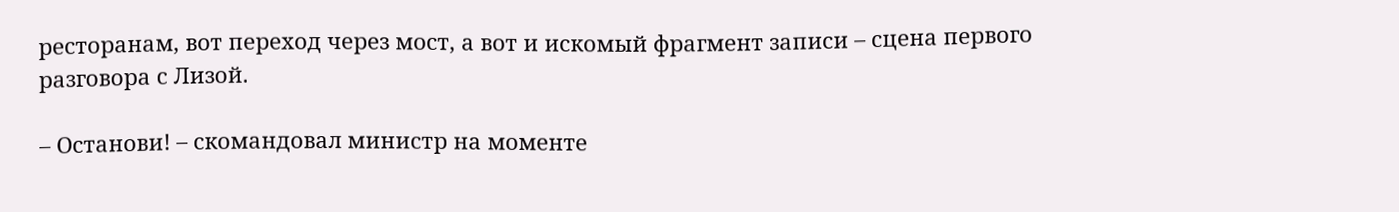ресторанам, вот переход через мост, а вот и искомый фрагмент записи – сцена первого разговора с Лизой.

– Останови! – скомандовал министр на моменте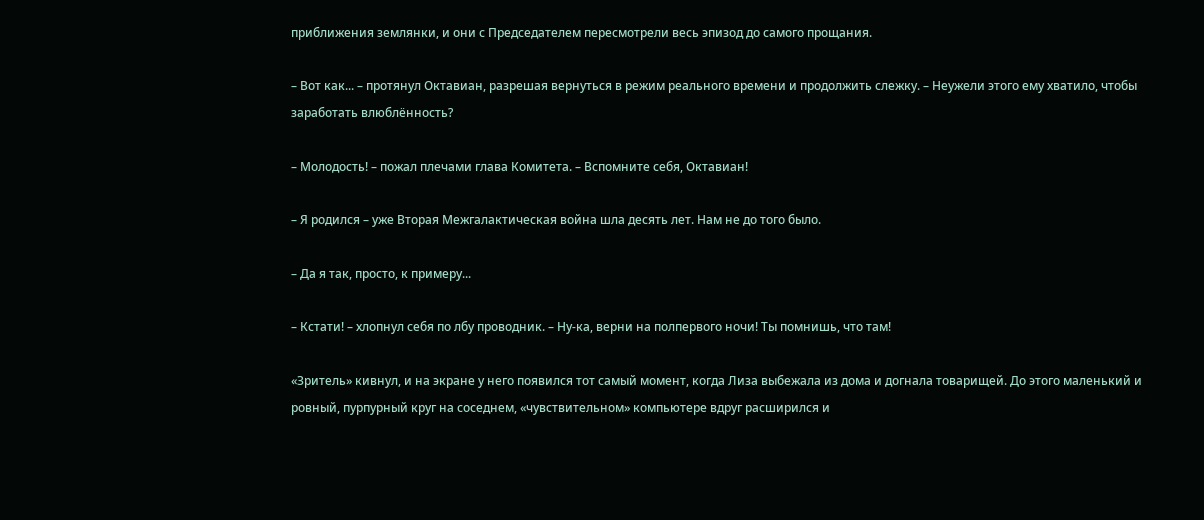приближения землянки, и они с Председателем пересмотрели весь эпизод до самого прощания.

– Вот как... – протянул Октавиан, разрешая вернуться в режим реального времени и продолжить слежку. – Неужели этого ему хватило, чтобы заработать влюблённость?

– Молодость! – пожал плечами глава Комитета. – Вспомните себя, Октавиан!

– Я родился – уже Вторая Межгалактическая война шла десять лет. Нам не до того было.

– Да я так, просто, к примеру...

– Кстати! – хлопнул себя по лбу проводник. – Ну-ка, верни на полпервого ночи! Ты помнишь, что там!

«Зритель» кивнул, и на экране у него появился тот самый момент, когда Лиза выбежала из дома и догнала товарищей. До этого маленький и ровный, пурпурный круг на соседнем, «чувствительном» компьютере вдруг расширился и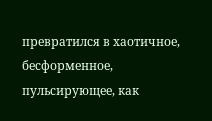превратился в хаотичное, бесформенное, пульсирующее, как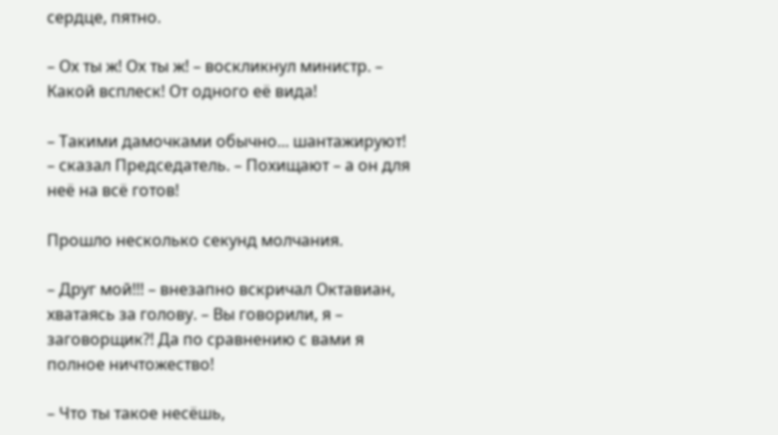сердце, пятно.

– Ох ты ж! Ох ты ж! – воскликнул министр. – Какой всплеск! От одного её вида!

– Такими дамочками обычно... шантажируют! – сказал Председатель. – Похищают – а он для неё на всё готов!

Прошло несколько секунд молчания.

– Друг мой!!! – внезапно вскричал Октавиан, хватаясь за голову. – Вы говорили, я – заговорщик?! Да по сравнению с вами я полное ничтожество!

– Что ты такое несёшь,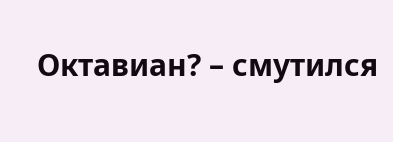Октавиан? – смутился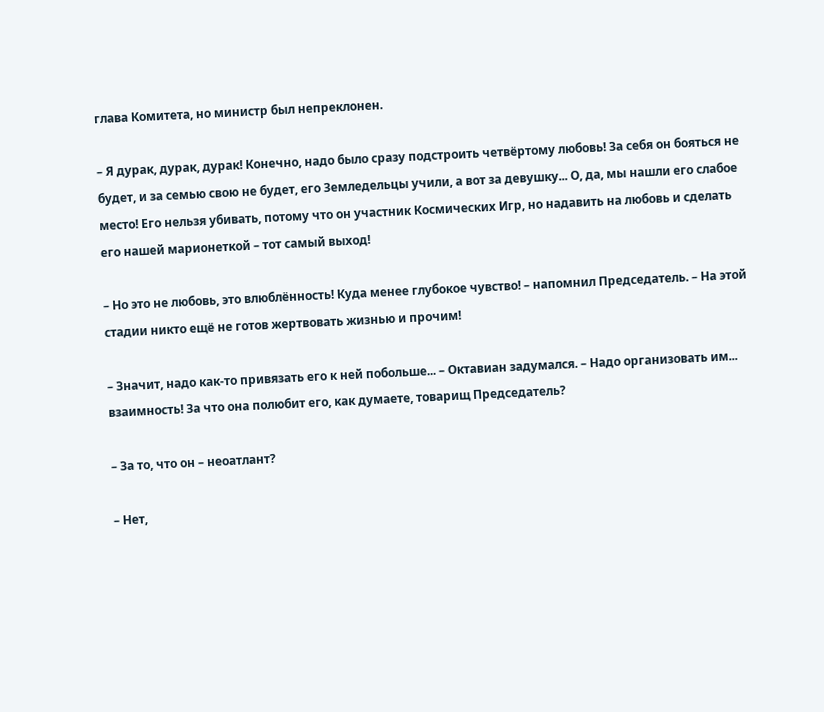глава Комитета, но министр был непреклонен.

– Я дурак, дурак, дурак! Конечно, надо было сразу подстроить четвёртому любовь! За себя он бояться не будет, и за семью свою не будет, его Земледельцы учили, а вот за девушку... О, да, мы нашли его слабое место! Его нельзя убивать, потому что он участник Космических Игр, но надавить на любовь и сделать его нашей марионеткой – тот самый выход!

– Но это не любовь, это влюблённость! Куда менее глубокое чувство! – напомнил Председатель. – На этой стадии никто ещё не готов жертвовать жизнью и прочим!

– Значит, надо как-то привязать его к ней побольше... – Октавиан задумался. – Надо организовать им... взаимность! За что она полюбит его, как думаете, товарищ Председатель?

– За то, что он – неоатлант?

– Нет,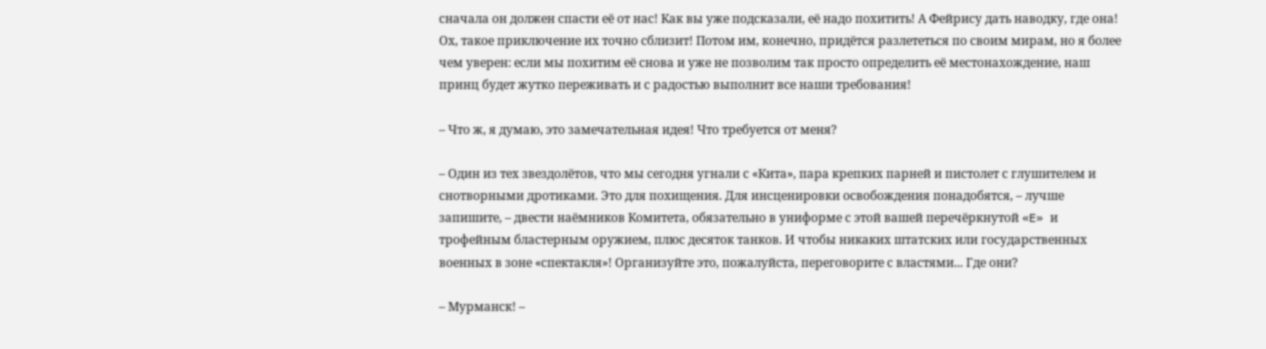сначала он должен спасти её от нас! Как вы уже подсказали, её надо похитить! А Фейрису дать наводку, где она! Ох, такое приключение их точно сблизит! Потом им, конечно, придётся разлететься по своим мирам, но я более чем уверен: если мы похитим её снова и уже не позволим так просто определить её местонахождение, наш принц будет жутко переживать и с радостью выполнит все наши требования!

– Что ж, я думаю, это замечательная идея! Что требуется от меня?

– Один из тех звездолётов, что мы сегодня угнали с «Кита», пара крепких парней и пистолет с глушителем и снотворными дротиками. Это для похищения. Для инсценировки освобождения понадобятся, – лучше запишите, – двести наёмников Комитета, обязательно в униформе с этой вашей перечёркнутой «E» и трофейным бластерным оружием, плюс десяток танков. И чтобы никаких штатских или государственных военных в зоне «спектакля»! Организуйте это, пожалуйста, переговорите с властями... Где они?

– Мурманск! –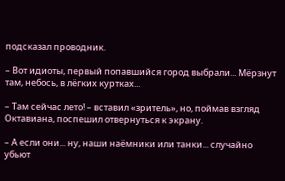подсказал проводник.

– Вот идиоты, первый попавшийся город выбрали... Мёрзнут там, небось, в лёгких куртках...

– Там сейчас лето! – вставил «зритель», но, поймав взгляд Октавиана, поспешил отвернуться к экрану.

– А если они... ну, наши наёмники или танки... случайно убьют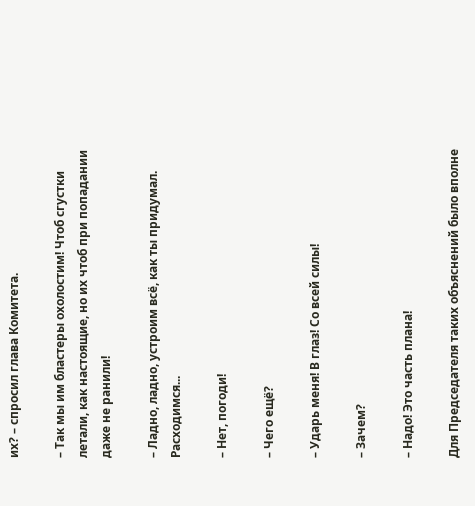их? – спросил глава Комитета.

– Так мы им бластеры охолостим! Чтоб сгустки летали, как настоящие, но их чтоб при попадании даже не ранили!

– Ладно, ладно, устроим всё, как ты придумал. Расходимся...

– Нет, погоди!

– Чего ещё?

– Ударь меня! В глаз! Со всей силы!

– Зачем?

– Надо! Это часть плана!

Для Председателя таких объяснений было вполне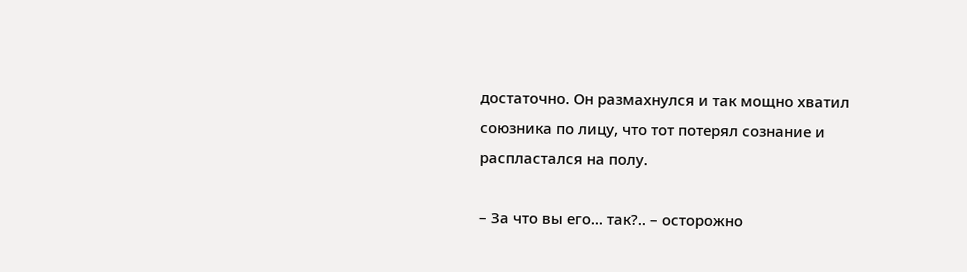достаточно. Он размахнулся и так мощно хватил союзника по лицу, что тот потерял сознание и распластался на полу.

– За что вы его... так?.. – осторожно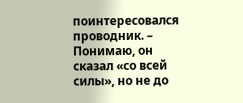поинтересовался проводник. – Понимаю, он сказал «со всей силы», но не до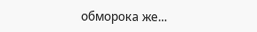обморока же...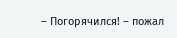– Погорячился! – пожал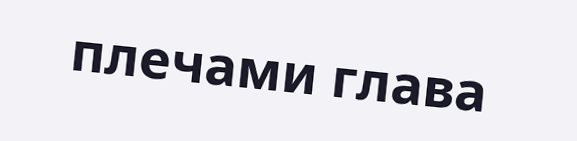плечами глава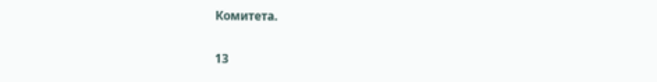Комитета.

13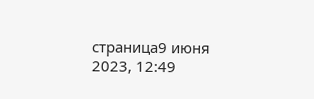страница9 июня 2023, 12:49